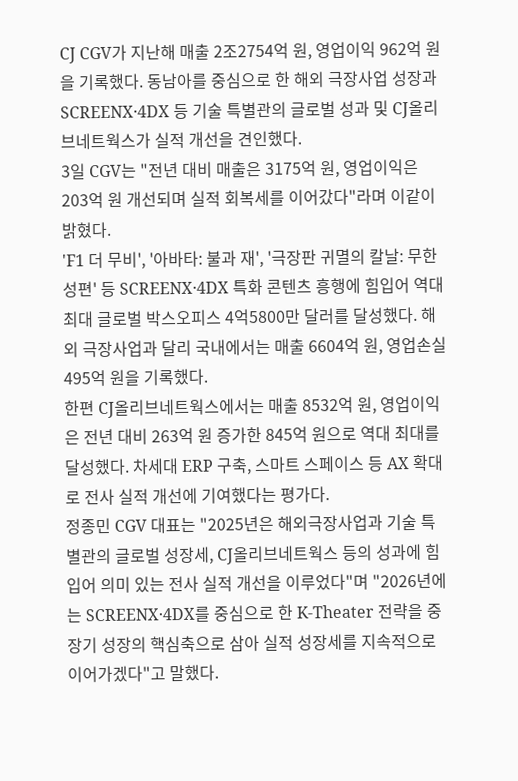CJ CGV가 지난해 매출 2조2754억 원, 영업이익 962억 원을 기록했다. 동남아를 중심으로 한 해외 극장사업 성장과 SCREENX·4DX 등 기술 특별관의 글로벌 성과 및 CJ올리브네트웍스가 실적 개선을 견인했다.
3일 CGV는 "전년 대비 매출은 3175억 원, 영업이익은 203억 원 개선되며 실적 회복세를 이어갔다"라며 이같이 밝혔다.
'F1 더 무비', '아바타: 불과 재', '극장판 귀멸의 칼날: 무한성편' 등 SCREENX·4DX 특화 콘텐츠 흥행에 힘입어 역대 최대 글로벌 박스오피스 4억5800만 달러를 달성했다. 해외 극장사업과 달리 국내에서는 매출 6604억 원, 영업손실 495억 원을 기록했다.
한편 CJ올리브네트웍스에서는 매출 8532억 원, 영업이익은 전년 대비 263억 원 증가한 845억 원으로 역대 최대를 달성했다. 차세대 ERP 구축, 스마트 스페이스 등 AX 확대로 전사 실적 개선에 기여했다는 평가다.
정종민 CGV 대표는 "2025년은 해외극장사업과 기술 특별관의 글로벌 성장세, CJ올리브네트웍스 등의 성과에 힘입어 의미 있는 전사 실적 개선을 이루었다"며 "2026년에는 SCREENX·4DX를 중심으로 한 K-Theater 전략을 중장기 성장의 핵심축으로 삼아 실적 성장세를 지속적으로 이어가겠다"고 말했다.